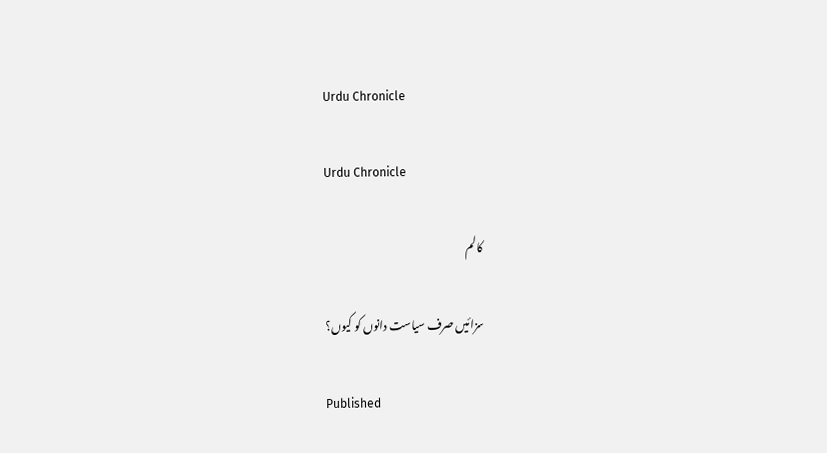Urdu Chronicle

Urdu Chronicle

کالم

سزائیں صرف سیاست دانوں کو کیوں؟

Published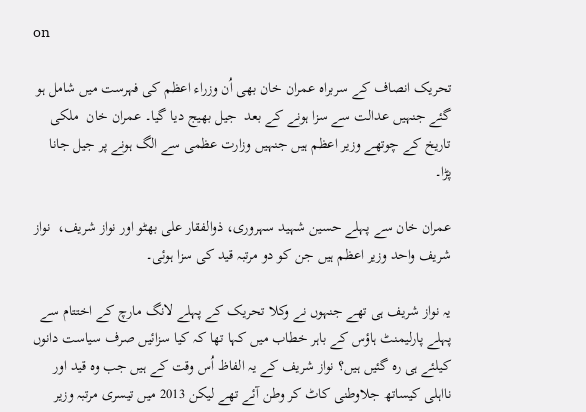on

تحریک انصاف کے سربراہ عمران خان بھی اُن وزراء اعظم کی فہرست میں شامل ہو گئے جنہیں عدالت سے سزا ہونے کے بعد  جیل بھیج دیا گیا۔ عمران خان  ملکی تاریخ کے چوتھے وزیر اعظم ہیں جنہیں وزارت عظمی سے الگ ہونے پر جیل جانا پڑا۔

عمران خان سے پہلے حسین شہید سہروری، ذوالفقار علی بھٹو اور نواز شریف،  نواز شریف واحد وزیر اعظم ہیں جن کو دو مرتبہ قید کی سزا ہوئی۔

یہ نواز شریف ہی تھے جنہوں نے وکلا تحریک کے پہلے لانگ مارچ کے اختتام سے پہلے پارلیمنٹ ہاؤس کے باہر خطاب میں کہا تھا کہ کیا سزائیں صرف سیاست دانوں کیلئے ہی رہ گئیں ہیں؟ نواز شریف کے یہ الفاظ اُس وقت کے ہیں جب وہ قید اور نااہلی کیساتھ جلاوطنی کاٹ کر وطن آئے تھے لیکن 2013 میں تیسری مرتبہ وزیر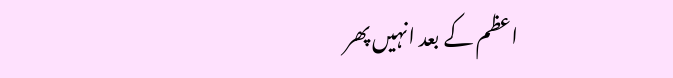اعظم کے بعد انہیں پھر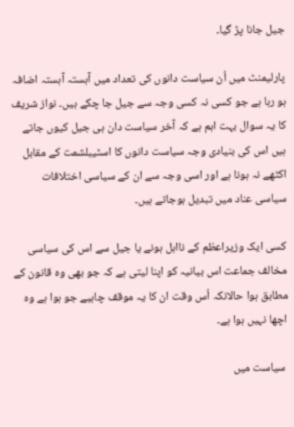جیل جانا پڑ گیا۔

پارلیمنٹ میں اُن سیاست دانوں کی تعداد میں آہستہ آہستہ اضافہ ہو رہا ہے جو کسی نہ کسی وجہ سے جیل جا چکے ہیں۔ نواز شریف کا یہ سوال بہت اہم ہے کہ آخر سیاست دان ہی جیل کیوں جاتے ہیں اس کی بنیادی وجہ سیاست دانوں کا اسٹیبلشمت کے مقابل اکٹھے نہ ہونا ہے اور اسی وجہ سے ان کے سیاسی اختلافات سیاسی عناد میں تبدیل ہوجاتے ہیں۔

کسی ایک وزیراعظم کے نااہل ہونے یا جیل سے اس کی سیاسی مخالف جماعت اس بیانیہ کو اپنا لیتی ہے کہ جو بھی وہ قانون کے مطابق ہوا حالانکہ اُس وقت ان کا یہ موقف چاہیے جو ہوا ہے وہ اچھا نہیں ہوا ہے۔

 سیاست میں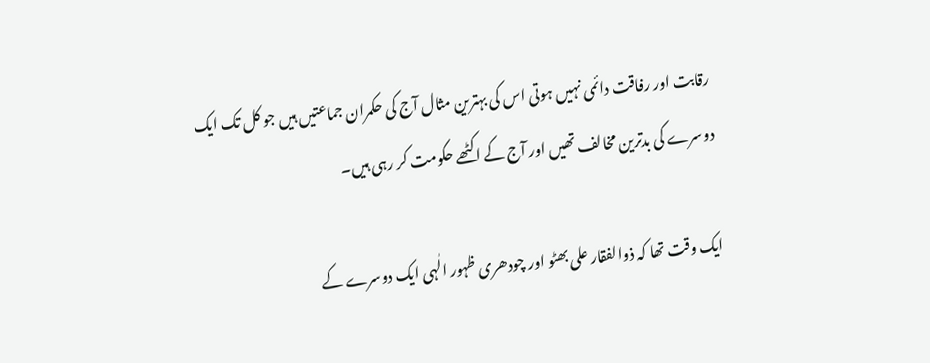رقابت اور رفاقت دائمی نہیں ہوتی اس کی بہترین مثال آج کی حکمران جماعتیں ہیں جو کل تک ایک دوسرے کی بدترین مخالف تھیں اور آج کے اکٹھے حکومت کر رہی ہیں۔

ایک وقت تھا کہ ذوالفقار علی بھٹو اور چودھری ظہور الٰہی ایک دوسرے کے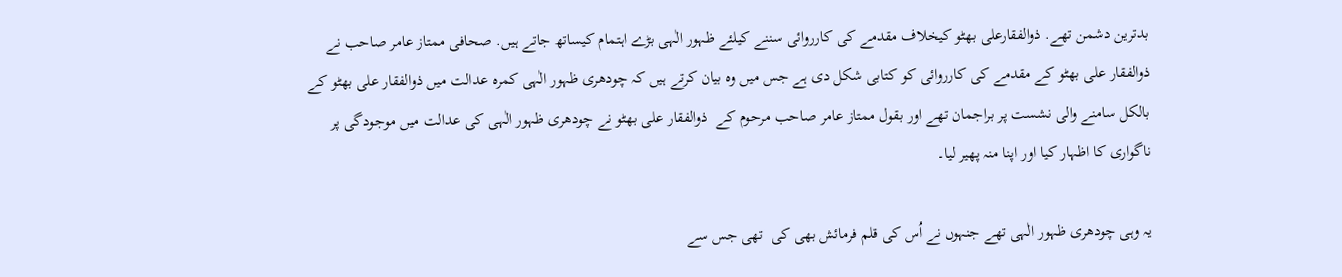بدترین دشمن تھے. ذوالفقارعلی بھٹو کیخلاف مقدمے کی کارروائی سننے کیلئے ظہور الٰہی بڑے اہتمام کیساتھ جاتے ہیں. صحافی ممتاز عامر صاحب نے ذوالفقار علی بھٹو کے مقدمے کی کارروائی کو کتابی شکل دی ہے جس میں وہ بیان کرتے ہیں کہ چودھری ظہور الٰہی کمرہ عدالت میں ذوالفقار علی بھٹو کے بالکل سامنے والی نشست پر براجمان تھے اور بقول ممتاز عامر صاحب مرحوم کے  ذوالفقار علی بھٹو نے چودھری ظہور الٰہی کی عدالت میں موجودگی پر ناگواری کا اظہار کیا اور اپنا منہ پھیر لیا۔

یہ وہی چودھری ظہور الٰہی تھے جنہوں نے اُس کی قلم فرمائش بھی کی  تھی جس سے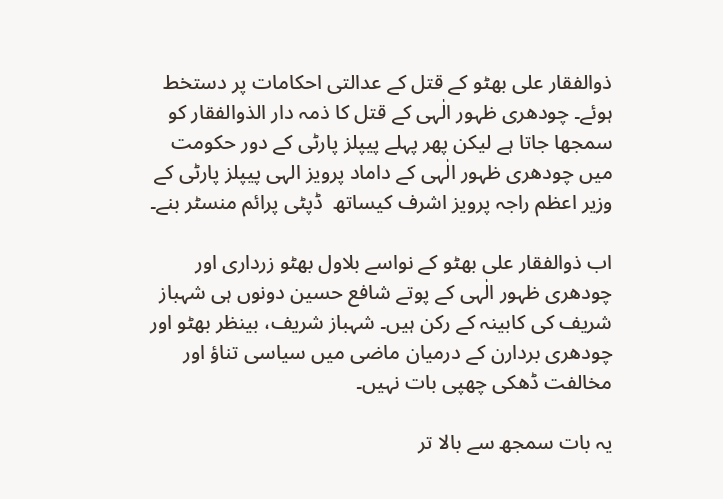ذوالفقار علی بھٹو کے قتل کے عدالتی احکامات پر دستخط ہوئے۔ چودھری ظہور الٰہی کے قتل کا ذمہ دار الذوالفقار کو  سمجھا جاتا ہے لیکن پھر پہلے پیپلز پارٹی کے دور حکومت میں چودھری ظہور الٰہی کے داماد پرویز الہی پیپلز پارٹی کے وزیر اعظم راجہ پرویز اشرف کیساتھ  ڈپٹی پرائم منسٹر بنے۔

اب ذوالفقار علی بھٹو کے نواسے بلاول بھٹو زرداری اور چودھری ظہور الٰہی کے پوتے شافع حسین دونوں ہی شہباز شریف کی کابینہ کے رکن ہیں۔ شہباز شریف، بینظر بھٹو اور چودھری بردارن کے درمیان ماضی میں سیاسی تناؤ اور مخالفت ڈھکی چھپی بات نہیں۔

یہ بات سمجھ سے بالا تر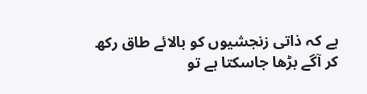ہے کہ ذاتی زنجشیوں کو بالائے طاق رکھ کر آگے بڑھا جاسکتا ہے تو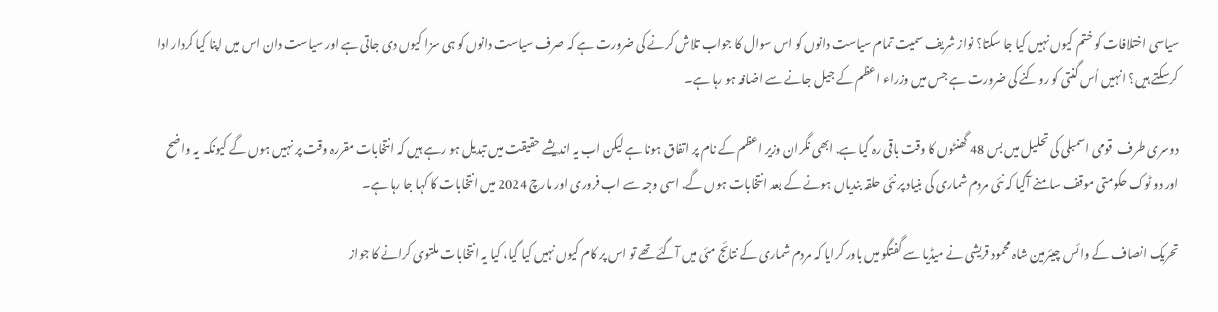سیاسی اختلافات کو ختم کیوں نہیں کیا جا سکتا؟ نواز شریف سمیت تمام سیاست دانوں کو اس سوال کا جواب تلاش کرنے کی ضرورت ہے کہ صرف سیاست دانوں کو ہی سزا کیوں دی جاتی ہے اور سیاست دان اس میں اپنا کیا کردار ادا کرسکتے ہیں؟ انہیں اُس گنتی کو روکنے کی ضرورت ہے جس میں وزراء اعظم کے جیل جانے سے اضافہ ہو رہا ہے۔

دوسری طرف  قومی اسمبلی کی تحلیل میں بس 48 گھنٹوں کا وقت باقی رہ گیا ہے. ابھی نگران وزیر اعظم کے نام پر اتفاق ہونا ہے لیکن اب یہ اندیشے حقیقت میں تبدیل ہو رہے ہیں کہ انتخابات مقررہ وقت پر نہیں ہوں گے کیونکہ  یہ واضح اور دو ٹوک حکومتی موقف سامنے آگیا کہ نئی مردم شماری کی بنیاد پر نئی حلقہ بندیاں ہونے کے بعد انتخابات ہوں گے. اسی وجہ سے اب فروری اور مارچ 2024 میں انتخابات کا کہا جا رہا ہے۔

تحریک انصاف کے وائس چیئرمین شاہ محمود قریشی نے میڈیا سے گفتگو میں باور کرایا کہ مردم شماری کے نتائج مئی میں آگئے تھے تو اس پر کام کیوں نہیں کیا گیا، کیا یہ انتخابات ملتوی کرانے کا جواز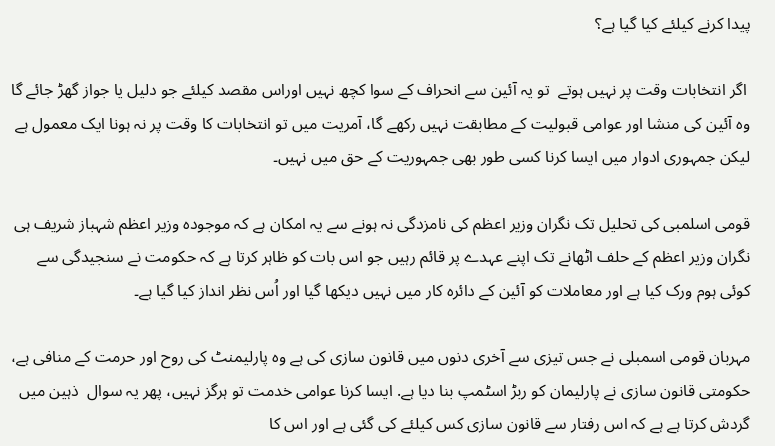پیدا کرنے کیلئے کیا گیا ہے؟

 اگر انتخابات وقت پر نہیں ہوتے  تو یہ آئین سے انحراف کے سوا کچھ نہیں اوراس مقصد کیلئے جو دلیل یا جواز گھڑ جائے گا وہ آئین کی منشا اور عوامی قبولیت کے مطابقت نہیں رکھے گا، آمریت میں تو انتخابات کا وقت پر نہ ہونا ایک معمول ہے لیکن جمہوری ادوار میں ایسا کرنا کسی طور بھی جمہوریت کے حق میں نہیں۔

قومی اسلمبی کی تحلیل تک نگران وزیر اعظم کی نامزدگی نہ ہونے سے یہ امکان ہے کہ موجودہ وزیر اعظم شہباز شریف ہی نگران وزیر اعظم کے حلف اٹھانے تک اپنے عہدے پر قائم رہیں جو اس بات کو ظاہر کرتا ہے کہ حکومت نے سنجیدگی سے کوئی ہوم ورک کیا ہے اور معاملات کو آئین کے دائرہ کار میں نہیں دیکھا گیا اور اُس نظر انداز کیا گیا ہے۔

مہربان قومی اسمبلی نے جس تیزی سے آخری دنوں میں قانون سازی کی ہے وہ پارلیمنٹ کی روح اور حرمت کے منافی ہے، حکومتی قانون سازی نے پارلیمان کو ربڑ اسٹمپ بنا دیا ہے. ایسا کرنا عوامی خدمت تو ہرگز نہیں، پھر یہ سوال  ذہین میں گردش کرتا ہے ہے کہ اس رفتار سے قانون سازی کس کیلئے کی گئی ہے اور اس کا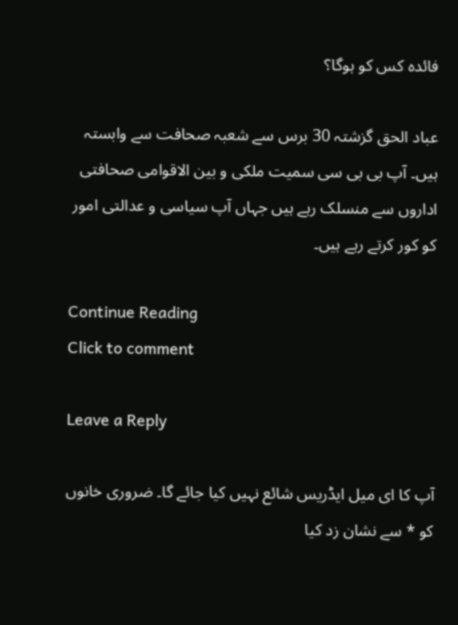فائدہ کس کو ہوگا؟

عباد الحق گزشتہ 30 برس سے شعبہ صحافت سے وابستہ ہیں۔ آپ بی بی سی سمیت ملکی و بین الاقوامی صحافتی اداروں سے منسلک رہے ہیں جہاں آپ سیاسی و عدالتی امور کو کور کرتے رہے ہیں۔

Continue Reading
Click to comment

Leave a Reply

آپ کا ای میل ایڈریس شائع نہیں کیا جائے گا۔ ضروری خانوں کو * سے نشان زد کیا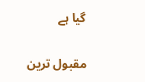گیا ہے

مقبول ترین